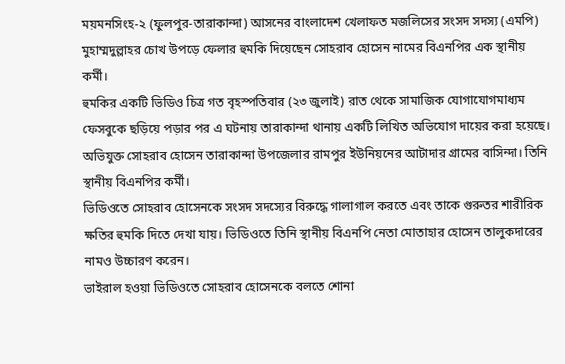ময়মনসিংহ-২ (ফুলপুর-তারাকান্দা) আসনের বাংলাদেশ খেলাফত মজলিসের সংসদ সদস্য (এমপি) মুহাম্মদুল্লাহর চোখ উপড়ে ফেলার হুমকি দিয়েছেন সোহরাব হোসেন নামের বিএনপির এক স্থানীয় কর্মী।
হুমকির একটি ভিডিও চিত্র গত বৃহস্পতিবার (২৩ জুলাই) রাত থেকে সামাজিক যোগাযোগমাধ্যম ফেসবুকে ছড়িয়ে পড়ার পর এ ঘটনায় তারাকান্দা থানায় একটি লিখিত অভিযোগ দায়ের করা হয়েছে। অভিযুক্ত সোহরাব হোসেন তারাকান্দা উপজেলার রামপুর ইউনিয়নের আটাদার গ্রামের বাসিন্দা। তিনি স্থানীয় বিএনপির কর্মী।
ভিডিওতে সোহরাব হোসেনকে সংসদ সদস্যের বিরুদ্ধে গালাগাল করতে এবং তাকে গুরুতর শারীরিক ক্ষতির হুমকি দিতে দেখা যায়। ভিডিওতে তিনি স্থানীয় বিএনপি নেতা মোতাহার হোসেন তালুকদারের নামও উচ্চারণ করেন।
ভাইরাল হওয়া ভিডিওতে সোহরাব হোসেনকে বলতে শোনা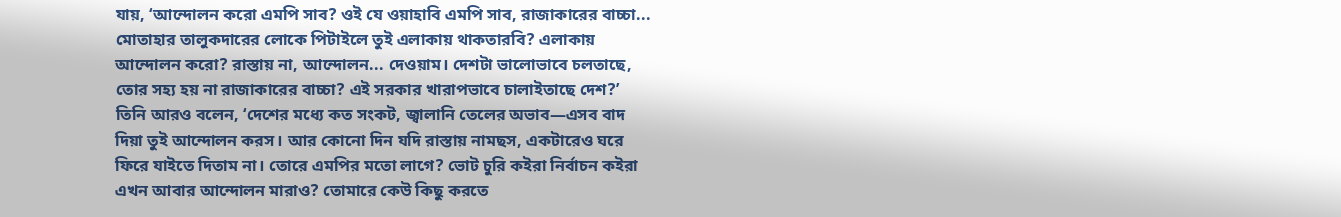যায়, ‘আন্দোলন করো এমপি সাব? ওই যে ওয়াহাবি এমপি সাব, রাজাকারের বাচ্চা... মোতাহার তালুকদারের লোকে পিটাইলে তুই এলাকায় থাকতারবি? এলাকায় আন্দোলন করো? রাস্তায় না, আন্দোলন... দেওয়াম। দেশটা ভালোভাবে চলতাছে, তোর সহ্য হয় না রাজাকারের বাচ্চা? এই সরকার খারাপভাবে চালাইতাছে দেশ?’
তিনি আরও বলেন, ‘দেশের মধ্যে কত সংকট, জ্বালানি তেলের অভাব—এসব বাদ দিয়া তুই আন্দোলন করস। আর কোনো দিন যদি রাস্তায় নামছস, একটারেও ঘরে ফিরে যাইতে দিতাম না। তোরে এমপির মতো লাগে? ভোট চুরি কইরা নির্বাচন কইরা এখন আবার আন্দোলন মারাও? তোমারে কেউ কিছু করতে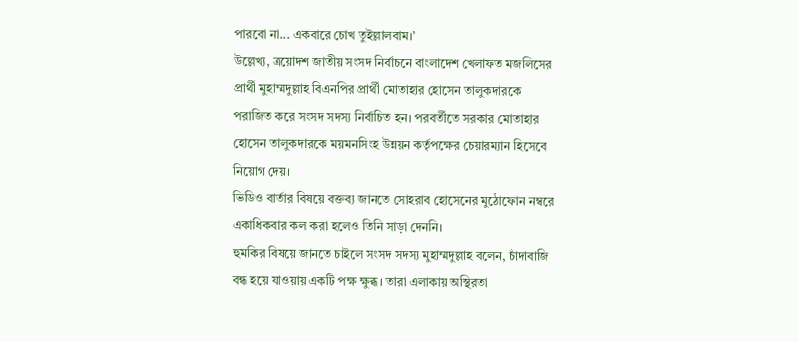পারবো না... একবারে চোখ তুইল্লালবাম।’
উল্লেখ্য, ত্রয়োদশ জাতীয় সংসদ নির্বাচনে বাংলাদেশ খেলাফত মজলিসের প্রার্থী মুহাম্মদুল্লাহ বিএনপির প্রার্থী মোতাহার হোসেন তালুকদারকে পরাজিত করে সংসদ সদস্য নির্বাচিত হন। পরবর্তীতে সরকার মোতাহার হোসেন তালুকদারকে ময়মনসিংহ উন্নয়ন কর্তৃপক্ষের চেয়ারম্যান হিসেবে নিয়োগ দেয়।
ভিডিও বার্তার বিষয়ে বক্তব্য জানতে সোহরাব হোসেনের মুঠোফোন নম্বরে একাধিকবার কল করা হলেও তিনি সাড়া দেননি।
হুমকির বিষয়ে জানতে চাইলে সংসদ সদস্য মুহাম্মদুল্লাহ বলেন, চাঁদাবাজি বন্ধ হয়ে যাওয়ায় একটি পক্ষ ক্ষুব্ধ। তারা এলাকায় অস্থিরতা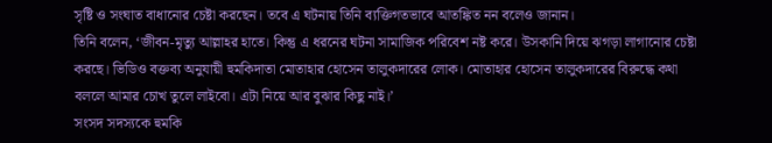সৃষ্টি ও সংঘাত বাধানোর চেষ্টা করছেন। তবে এ ঘটনায় তিনি ব্যক্তিগতভাবে আতঙ্কিত নন বলেও জানান।
তিনি বলেন, ‘জীবন-মৃত্যু আল্লাহর হাতে। কিন্তু এ ধরনের ঘটনা সামাজিক পরিবেশ নষ্ট করে। উসকানি দিয়ে ঝগড়া লাগানোর চেষ্টা করছে। ভিডিও বক্তব্য অনুযায়ী হুমকিদাতা মোতাহার হোসেন তালুকদারের লোক। মোতাহার হোসেন তালুকদারের বিরুদ্ধে কথা বললে আমার চোখ তুলে লাইবো। এটা নিয়ে আর বুঝার কিছু নাই।’
সংসদ সদস্যকে হুমকি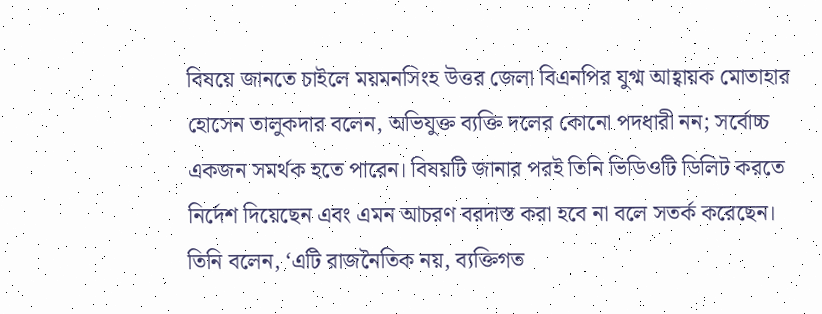বিষয়ে জানতে চাইলে ময়মনসিংহ উত্তর জেলা বিএনপির যুগ্ম আহ্বায়ক মোতাহার হোসেন তালুকদার বলেন, অভিযুক্ত ব্যক্তি দলের কোনো পদধারী নন; সর্বোচ্চ একজন সমর্থক হতে পারেন। বিষয়টি জানার পরই তিনি ভিডিওটি ডিলিট করতে নির্দেশ দিয়েছেন এবং এমন আচরণ বরদাস্ত করা হবে না বলে সতর্ক করেছেন।
তিনি বলেন, ‘এটি রাজনৈতিক নয়, ব্যক্তিগত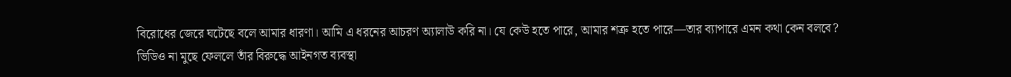বিরোধের জেরে ঘটেছে বলে আমার ধারণা। আমি এ ধরনের আচরণ অ্যালাউ করি না। যে কেউ হতে পারে, আমার শত্রু হতে পারে—তার ব্যাপারে এমন কথা কেন বলবে? ভিডিও না মুছে ফেললে তাঁর বিরুদ্ধে আইনগত ব্যবস্থা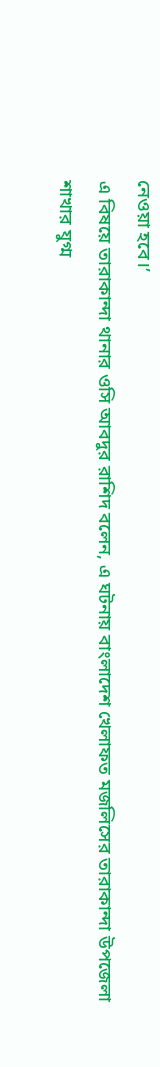নেওয়া হবে।’
এ বিষয়ে তারাকান্দা থানার ওসি আবদুর রাশিদ বলেন, এ ঘটনায় বাংলাদেশ খেলাফত মজলিসের তারাকান্দা উপজেলা শাখার যুগ্ম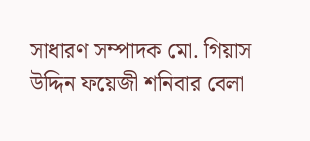সাধারণ সম্পাদক মো. গিয়াস উদ্দিন ফয়েজী শনিবার বেলা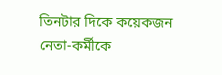তিনটার দিকে কয়েকজন নেতা-কর্মীকে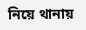নিয়ে থানায়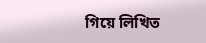গিয়ে লিখিত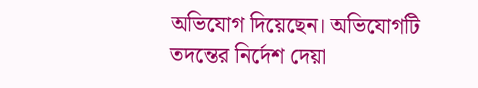অভিযোগ দিয়েছেন। অভিযোগটি তদন্তের নির্দেশ দেয়া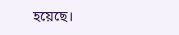হয়েছে।